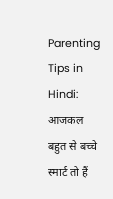Parenting Tips in Hindi: आजकल बहुत से बच्चे स्मार्ट तो हैं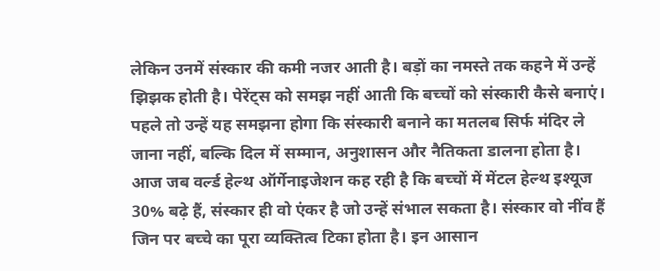लेकिन उनमें संस्कार की कमी नजर आती है। बड़ों का नमस्ते तक कहने में उन्हें झिझक होती है। पेरेंट्स को समझ नहीं आती कि बच्चों को संस्कारी कैसे बनाएं। पहले तो उन्हें यह समझना होगा कि संस्कारी बनाने का मतलब सिर्फ मंदिर ले जाना नहीं, बल्कि दिल में सम्मान, अनुशासन और नैतिकता डालना होता है। आज जब वर्ल्ड हेल्थ ऑर्गेनाइजेशन कह रही है कि बच्चों में मेंटल हेल्थ इश्यूज 30% बढ़े हैं, संस्कार ही वो एंकर है जो उन्हें संभाल सकता है। संस्कार वो नींव हैं जिन पर बच्चे का पूरा व्यक्तित्व टिका होता है। इन आसान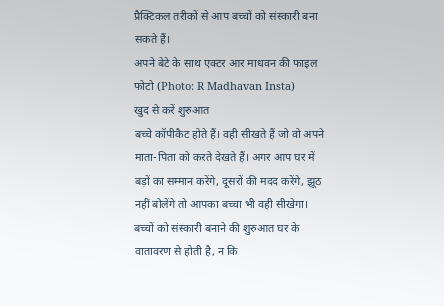प्रैक्टिकल तरीकों से आप बच्चों को संस्कारी बना सकते हैं।
अपने बेटे के साथ एक्टर आर माधवन की फाइल फोटो (Photo: R Madhavan Insta)
खुद से करें शुरुआत
बच्चे कॉपीकैट होते हैं। वही सीखते हैं जो वो अपने माता-पिता को करते देखते हैं। अगर आप घर में बड़ों का सम्मान करेंगे, दूसरों की मदद करेंगे, झूठ नहीं बोलेंगे तो आपका बच्चा भी वही सीखेगा। बच्चों को संस्कारी बनाने की शुरुआत घर के वातावरण से होती है, न कि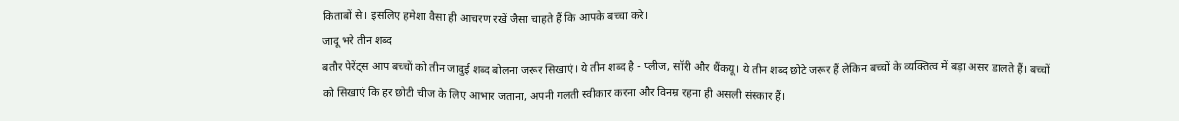किताबों से। इसलिए हमेशा वैसा ही आचरण रखें जैसा चाहते हैं कि आपके बच्चा करे।
जादू भरे तीन शब्द
बतौर पेरेंट्स आप बच्चों को तीन जादुई शब्द बोलना जरूर सिखाएं। ये तीन शब्द है - प्लीज, सॉरी और थैंकयू। ये तीन शब्द छोटे जरूर हैं लेकिन बच्चों के व्यक्तित्व में बड़ा असर डालते हैं। बच्चों को सिखाएं कि हर छोटी चीज के लिए आभार जताना, अपनी गलती स्वीकार करना और विनम्र रहना ही असली संस्कार हैं।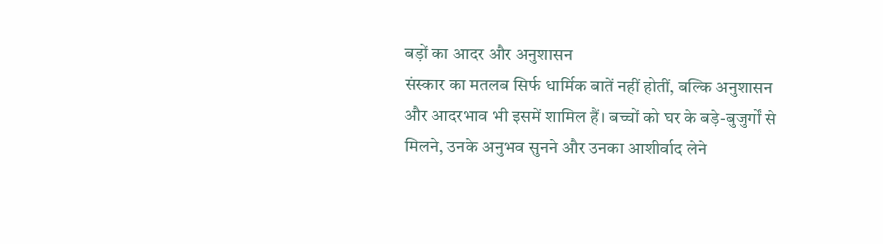बड़ों का आदर और अनुशासन
संस्कार का मतलब सिर्फ धार्मिक बातें नहीं होतीं, बल्कि अनुशासन और आदरभाव भी इसमें शामिल हैं। बच्चों को घर के बड़े-बुजुर्गों से मिलने, उनके अनुभव सुनने और उनका आशीर्वाद लेने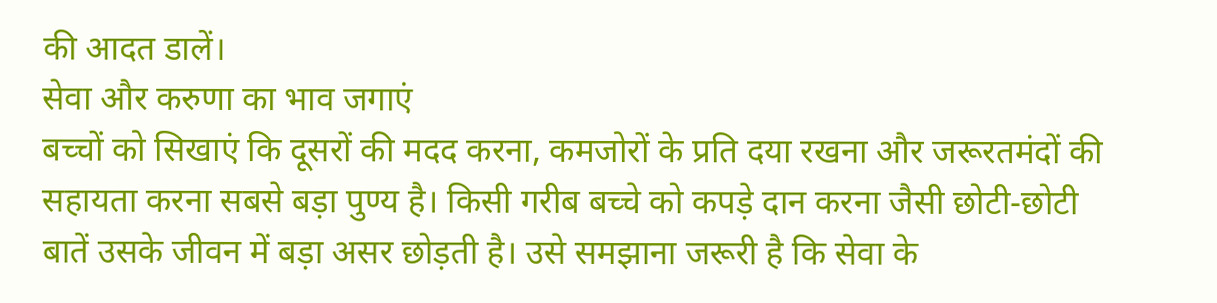की आदत डालें।
सेवा और करुणा का भाव जगाएं
बच्चों को सिखाएं कि दूसरों की मदद करना, कमजोरों के प्रति दया रखना और जरूरतमंदों की सहायता करना सबसे बड़ा पुण्य है। किसी गरीब बच्चे को कपड़े दान करना जैसी छोटी-छोटी बातें उसके जीवन में बड़ा असर छोड़ती है। उसे समझाना जरूरी है कि सेवा के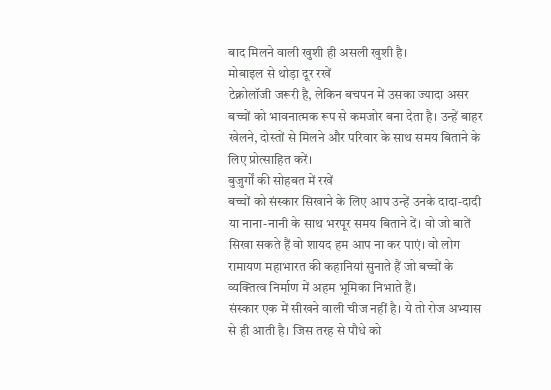बाद मिलने वाली खुशी ही असली खुशी है।
मोबाइल से थोड़ा दूर रखें
टेक्नोलॉजी जरूरी है, लेकिन बचपन में उसका ज्यादा असर बच्चों को भावनात्मक रूप से कमजोर बना देता है। उन्हें बाहर खेलने, दोस्तों से मिलने और परिवार के साथ समय बिताने के लिए प्रोत्साहित करें।
बुजुर्गों की सोहबत में रखें
बच्चों को संस्कार सिखाने के लिए आप उन्हें उनके दादा-दादी या नाना-नानी के साथ भरपूर समय बिताने दें। वो जो बातें सिखा सकते हैं वो शायद हम आप ना कर पाएं। वो लोग रामायण महाभारत की कहानियां सुनाते हैं जो बच्चों के व्यक्तित्व निर्माण में अहम भूमिका निभाते हैं।
संस्कार एक में सीखने वाली चीज नहीं है। ये तो रोज अभ्यास से ही आती है। जिस तरह से पौधे को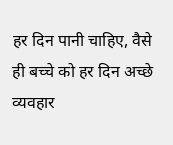हर दिन पानी चाहिए, वैसे ही बच्चे को हर दिन अच्छे व्यवहार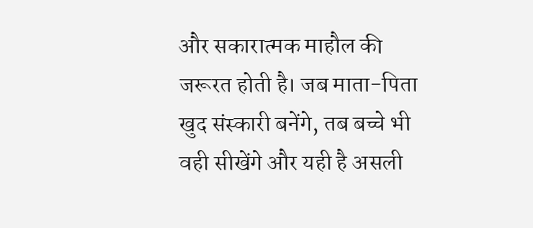और सकारात्मक माहौल की जरूरत होती है। जब माता-पिता खुद संस्कारी बनेंगे, तब बच्चे भी वही सीखेंगे और यही है असली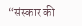“संस्कार की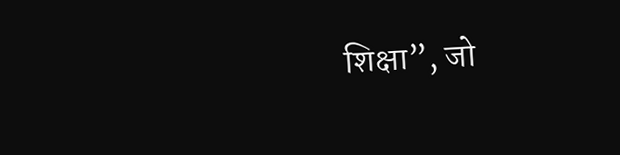शिक्षा”, जो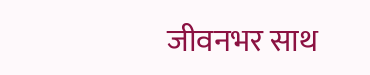जीवनभर साथ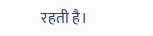रहती है।